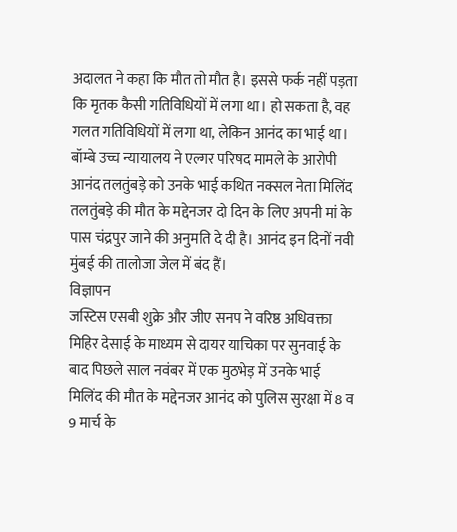अदालत ने कहा कि मौत तो मौत है। इससे फर्क नहीं पड़ता कि मृतक कैसी गतिविधियों में लगा था। हो सकता है, वह गलत गतिविधियों में लगा था, लेकिन आनंद का भाई था।
बॉम्बे उच्च न्यायालय ने एल्गर परिषद मामले के आरोपी आनंद तलतुंबड़े को उनके भाई कथित नक्सल नेता मिलिंद तलतुंबड़े की मौत के मद्देनजर दो दिन के लिए अपनी मां के पास चंद्रपुर जाने की अनुमति दे दी है। आनंद इन दिनों नवी मुंबई की तालोजा जेल में बंद हैं।
विज्ञापन
जस्टिस एसबी शुक्रे और जीए सनप ने वरिष्ठ अधिवक्ता मिहिर देसाई के माध्यम से दायर याचिका पर सुनवाई के बाद पिछले साल नवंबर में एक मुठभेड़ में उनके भाई मिलिंद की मौत के मद्देनजर आनंद को पुलिस सुरक्षा में 8 व 9 मार्च के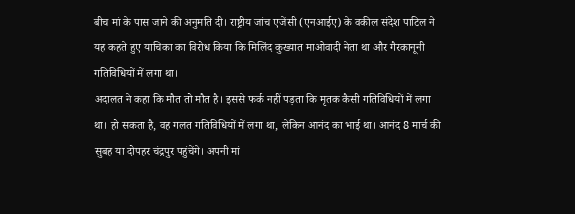बीच मां के पास जाने की अनुमति दी। राष्ट्रीय जांच एजेंसी (एनआईए) के वकील संदेश पाटिल ने यह कहते हुए याचिका का विरोध किया कि मिलिंद कुख्यात माओवादी नेता था और गैरकानूनी गतिविधियों में लगा था।
अदालत ने कहा कि मौत तो मौत है। इससे फर्क नहीं पड़ता कि मृतक कैसी गतिविधियों में लगा था। हो सकता है, वह गलत गतिविधियों में लगा था, लेकिन आनंद का भाई था। आनंद 8 मार्च की सुबह या दोपहर चंद्रपुर पहुंचेंगे। अपनी मां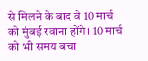से मिलने के बाद वे 10 मार्च को मुंबई रवाना होंगे। 10 मार्च को भी समय बचा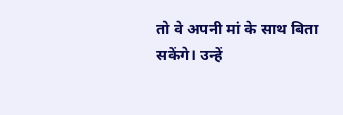तो वे अपनी मां के साथ बिता सकेंगे। उन्हें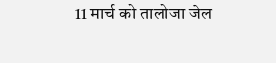11 मार्च को तालोजा जेल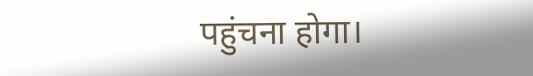पहुंचना होगा।